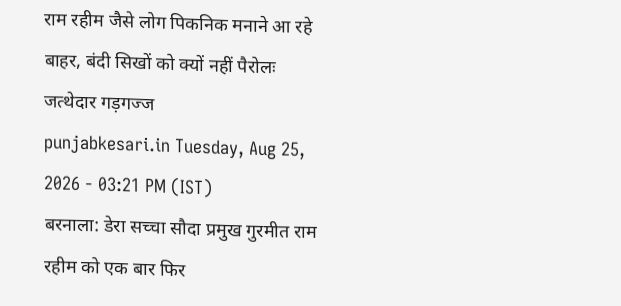राम रहीम जैसे लोग पिकनिक मनाने आ रहे बाहर, बंदी सिखों को क्यों नहीं पैरोलः जत्थेदार गड़गज्ज
punjabkesari.in Tuesday, Aug 25, 2026 - 03:21 PM (IST)
बरनाला: डेरा सच्चा सौदा प्रमुख गुरमीत राम रहीम को एक बार फिर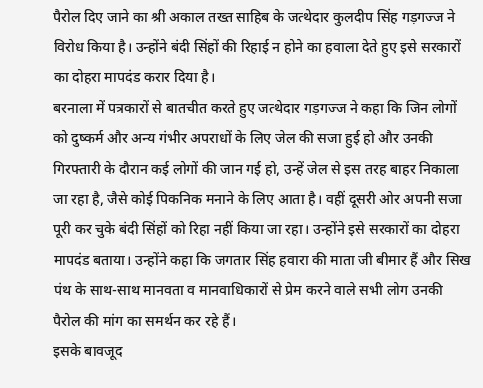पैरोल दिए जाने का श्री अकाल तख्त साहिब के जत्थेदार कुलदीप सिंह गड़गज्ज ने विरोध किया है। उन्होंने बंदी सिंहों की रिहाई न होने का हवाला देते हुए इसे सरकारों का दोहरा मापदंड करार दिया है।
बरनाला में पत्रकारों से बातचीत करते हुए जत्थेदार गड़गज्ज ने कहा कि जिन लोगों को दुष्कर्म और अन्य गंभीर अपराधों के लिए जेल की सजा हुई हो और उनकी गिरफ्तारी के दौरान कई लोगों की जान गई हो, उन्हें जेल से इस तरह बाहर निकाला जा रहा है, जैसे कोई पिकनिक मनाने के लिए आता है। वहीं दूसरी ओर अपनी सजा पूरी कर चुके बंदी सिंहों को रिहा नहीं किया जा रहा। उन्होंने इसे सरकारों का दोहरा मापदंड बताया। उन्होंने कहा कि जगतार सिंह हवारा की माता जी बीमार हैं और सिख पंथ के साथ-साथ मानवता व मानवाधिकारों से प्रेम करने वाले सभी लोग उनकी पैरोल की मांग का समर्थन कर रहे हैं।
इसके बावजूद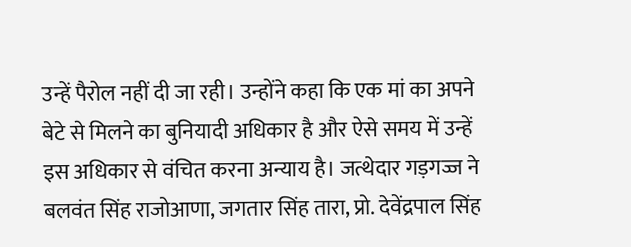उन्हें पैरोल नहीं दी जा रही। उन्होंने कहा कि एक मां का अपने बेटे से मिलने का बुनियादी अधिकार है और ऐसे समय में उन्हें इस अधिकार से वंचित करना अन्याय है। जत्थेदार गड़गज्ज ने बलवंत सिंह राजोआणा, जगतार सिंह तारा, प्रो. देवेंद्रपाल सिंह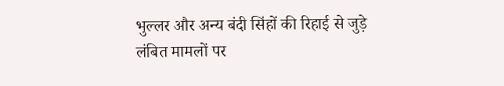भुल्लर और अन्य बंदी सिंहों की रिहाई से जुड़े लंबित मामलों पर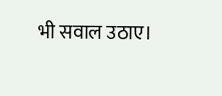भी सवाल उठाए।